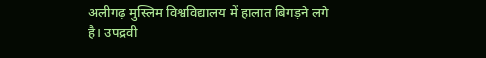अलीगढ़ मुस्लिम विश्वविद्यालय में हालात बिगड़ने लगे है। उपद्रवी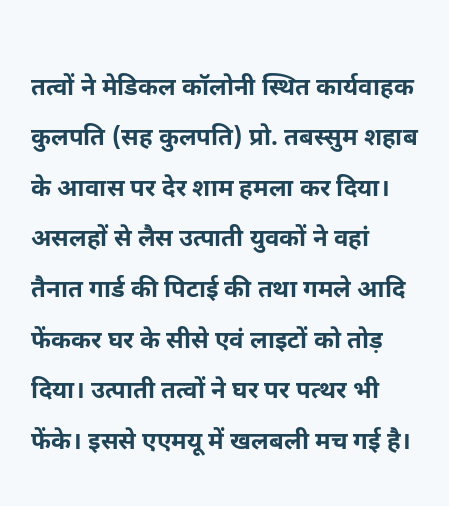तत्वों ने मेडिकल कॉलोनी स्थित कार्यवाहक कुलपति (सह कुलपति) प्रो. तबस्सुम शहाब के आवास पर देर शाम हमला कर दिया। असलहों से लैस उत्पाती युवकों ने वहां तैनात गार्ड की पिटाई की तथा गमले आदि फेंककर घर के सीसे एवं लाइटों को तोड़ दिया। उत्पाती तत्वों ने घर पर पत्थर भी फेंके। इससे एएमयू में खलबली मच गई है।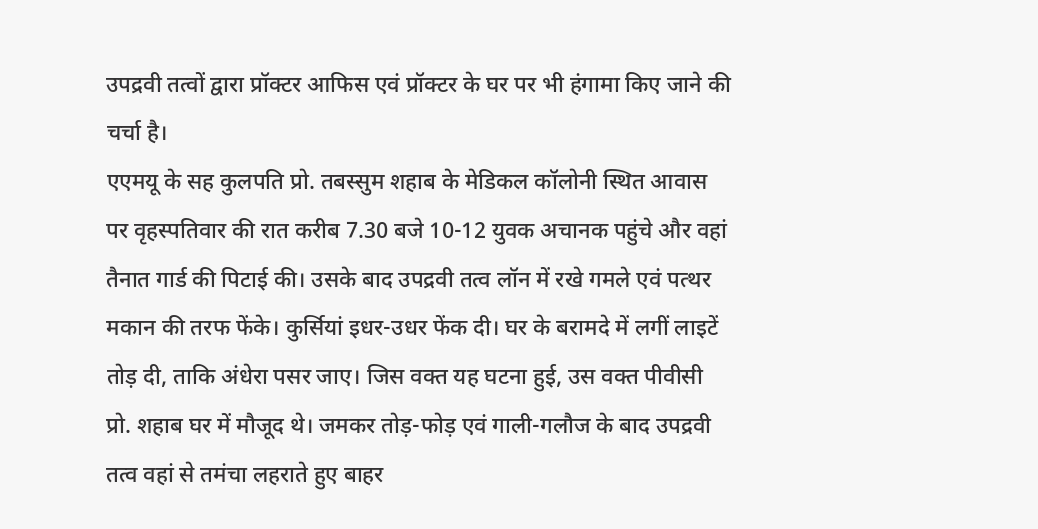उपद्रवी तत्वों द्वारा प्रॉक्टर आफिस एवं प्रॉक्टर के घर पर भी हंगामा किए जाने की चर्चा है।
एएमयू के सह कुलपति प्रो. तबस्सुम शहाब के मेडिकल कॉलोनी स्थित आवास पर वृहस्पतिवार की रात करीब 7.30 बजे 10-12 युवक अचानक पहुंचे और वहां तैनात गार्ड की पिटाई की। उसके बाद उपद्रवी तत्व लॉन में रखे गमले एवं पत्थर मकान की तरफ फेंके। कुर्सियां इधर-उधर फेंक दी। घर के बरामदे में लगीं लाइटें तोड़ दी, ताकि अंधेरा पसर जाए। जिस वक्त यह घटना हुई, उस वक्त पीवीसी प्रो. शहाब घर में मौजूद थे। जमकर तोड़-फोड़ एवं गाली-गलौज के बाद उपद्रवी तत्व वहां से तमंचा लहराते हुए बाहर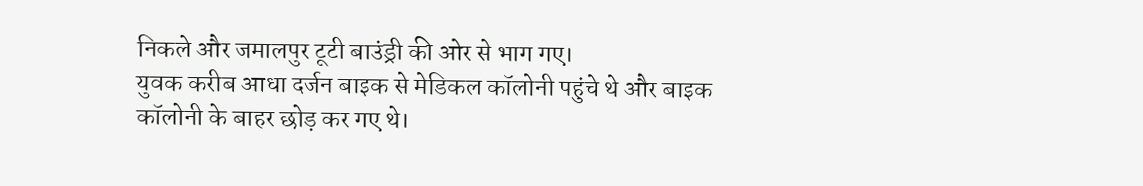निकले और जमालपुर टूटी बाउंड्री की ओर से भाग गए।
युवक करीब आधा दर्जन बाइक से मेडिकल कॉलोनी पहुंचे थे और बाइक कॉलोनी के बाहर छोड़ कर गए थे।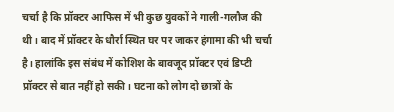चर्चा है कि प्रॉक्टर आफिस में भी कुछ युवकों ने गाली-गलौज की थी। बाद में प्रॉक्टर के धौर्रा स्थित घर पर जाकर हंगामा की भी चर्चा है। हालांकि इस संबंध में कोशिश के बावजूद प्रॉक्टर एवं डिप्टी प्रॉक्टर से बात नहीं हो सकी। घटना को लोग दो छात्रों के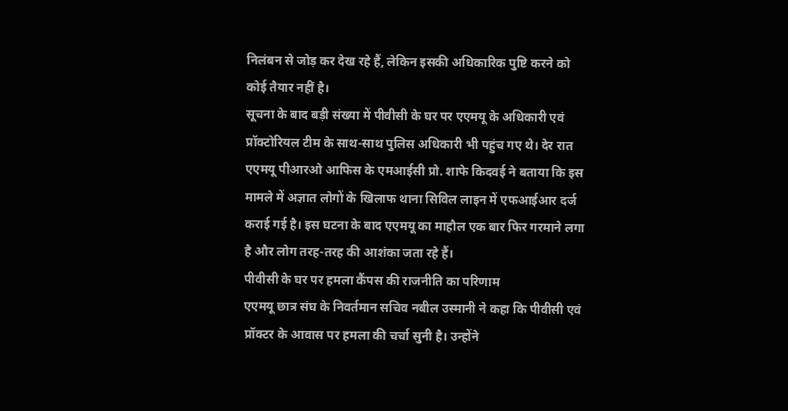निलंबन से जोड़ कर देख रहे हैं, लेकिन इसकी अधिकारिक पुष्टि करने को कोई तैयार नहीं है।
सूचना के बाद बड़ी संख्या में पीवीसी के घर पर एएमयू के अधिकारी एवं प्रॉक्टोरियल टीम के साथ-साथ पुलिस अधिकारी भी पहुंच गए थे। देर रात एएमयू पीआरओ आफिस के एमआईसी प्रो. शाफे किदवई ने बताया कि इस मामले में अज्ञात लोगों के खिलाफ थाना सिविल लाइन में एफआईआर दर्ज कराई गई है। इस घटना के बाद एएमयू का माहौल एक बार फिर गरमाने लगा है और लोग तरह-तरह की आशंका जता रहे हैं।
पीवीसी के घर पर हमला कैंपस की राजनीति का परिणाम
एएमयू छात्र संघ के निवर्तमान सचिव नबील उस्मानी ने कहा कि पीवीसी एवं प्रॉक्टर के आवास पर हमला की चर्चा सुनी है। उन्होंने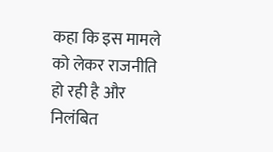कहा कि इस मामले को लेकर राजनीति हो रही है और निलंबित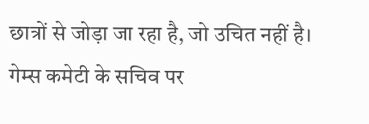छात्रों से जोड़ा जा रहा है, जो उचित नहीं है। गेम्स कमेटी के सचिव पर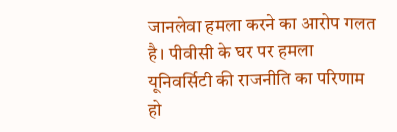जानलेवा हमला करने का आरोप गलत है। पीवीसी के घर पर हमला यूनिवर्सिटी की राजनीति का परिणाम हो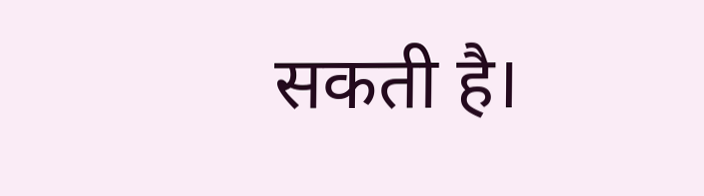सकती है।